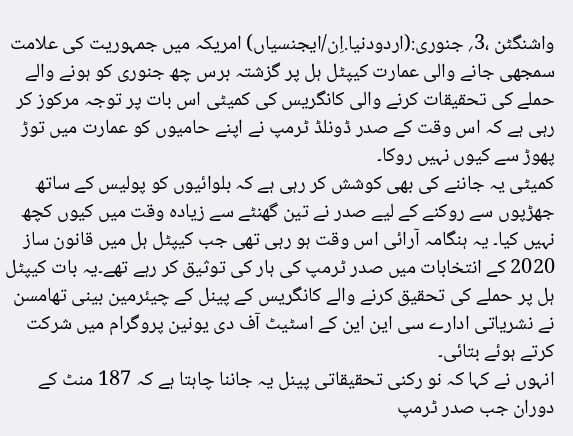واشنگٹن ،3؍ جنوری:(اردودنیا.اِن/ایجنسیاں) امریکہ میں جمہوریت کی علامت سمجھی جانے والی عمارت کیپٹل ہل پر گزشتہ برس چھ جنوری کو ہونے والے حملے کی تحقیقات کرنے والی کانگریس کی کمیٹی اس بات پر توجہ مرکوز کر رہی ہے کہ اس وقت کے صدر ڈونلڈ ٹرمپ نے اپنے حامیوں کو عمارت میں توڑ پھوڑ سے کیوں نہیں روکا۔
کمیٹی یہ جاننے کی بھی کوشش کر رہی ہے کہ بلوائیوں کو پولیس کے ساتھ جھڑپوں سے روکنے کے لیے صدر نے تین گھنٹے سے زیادہ وقت میں کیوں کچھ نہیں کیا۔ یہ ہنگامہ آرائی اس وقت ہو رہی تھی جب کیپٹل ہل میں قانون ساز 2020 کے انتخابات میں صدر ٹرمپ کی ہار کی توثیق کر رہے تھے۔یہ بات کیپٹل ہل پر حملے کی تحقیق کرنے والے کانگریس کے پینل کے چیئرمین بینی تھامسن نے نشریاتی ادارے سی این این کے اسٹیٹ آف دی یونین پروگرام میں شرکت کرتے ہوئے بتائی۔
انہوں نے کہا کہ نو رکنی تحقیقاتی پینل یہ جاننا چاہتا ہے کہ 187 منٹ کے دوران جب صدر ٹرمپ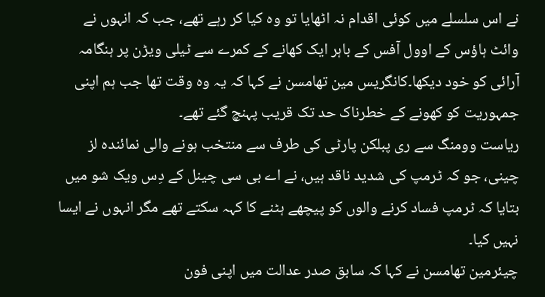نے اس سلسلے میں کوئی اقدام نہ اٹھایا تو وہ کیا کر رہے تھے، جب کہ انہوں نے وائٹ ہاؤس کے اوول آفس کے باہر ایک کھانے کے کمرے سے ٹیلی ویڑن پر ہنگامہ آرائی کو خود دیکھا۔کانگریس مین تھامسن نے کہا کہ یہ وہ وقت تھا جب ہم اپنی جمہوریت کو کھونے کے خطرناک حد تک قریب پہنچ گئے تھے۔
ریاست وومنگ سے ری پبلکن پارٹی کی طرف سے منتخب ہونے والی نمائندہ لز چینی، جو کہ ٹرمپ کی شدید ناقد ہیں، نے اے بی سی چینل کے دِس ویک شو میں بتایا کہ ٹرمپ فساد کرنے والوں کو پیچھے ہٹنے کا کہہ سکتے تھے مگر انہوں نے ایسا نہیں کیا۔
چیئرمین تھامسن نے کہا کہ سابق صدر عدالت میں اپنی فون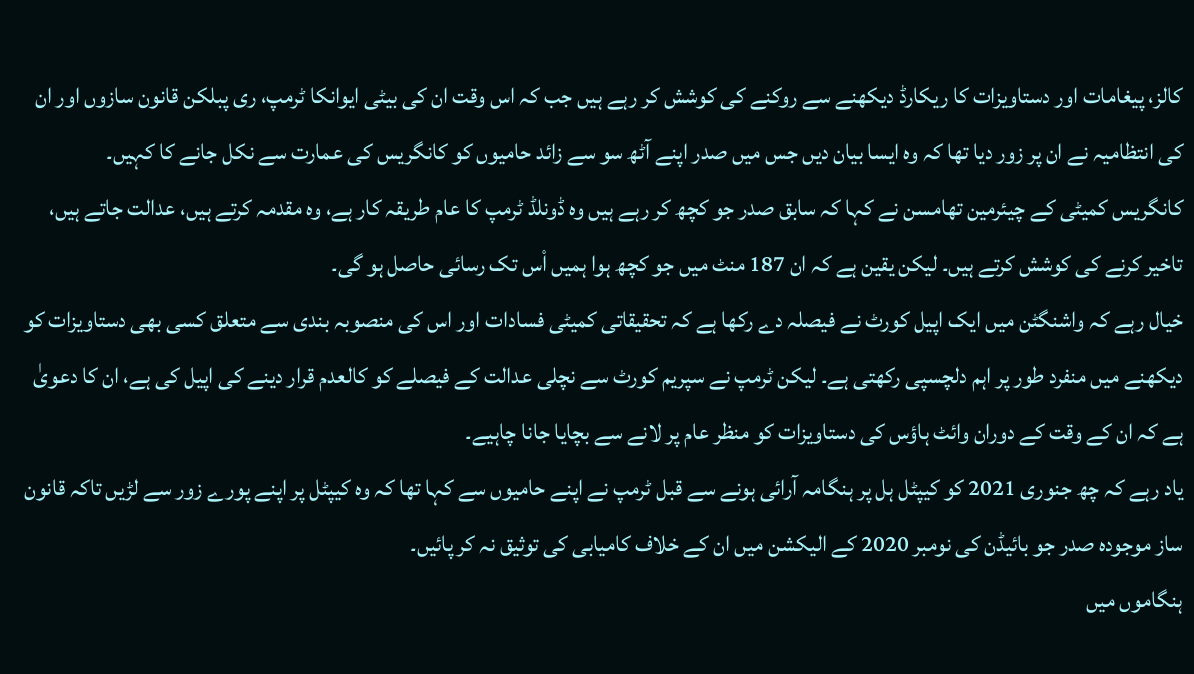کالز، پیغامات اور دستاویزات کا ریکارڈ دیکھنے سے روکنے کی کوشش کر رہے ہیں جب کہ اس وقت ان کی بیٹی ایوانکا ٹرمپ، ری پبلکن قانون سازوں اور ان کی انتظامیہ نے ان پر زور دیا تھا کہ وہ ایسا بیان دیں جس میں صدر اپنے آٹھ سو سے زائد حامیوں کو کانگریس کی عمارت سے نکل جانے کا کہیں۔
کانگریس کمیٹی کے چیئرمین تھامسن نے کہا کہ سابق صدر جو کچھ کر رہے ہیں وہ ڈونلڈ ٹرمپ کا عام طریقہ کار ہے، وہ مقدمہ کرتے ہیں، عدالت جاتے ہیں، تاخیر کرنے کی کوشش کرتے ہیں۔ لیکن یقین ہے کہ ان 187 منٹ میں جو کچھ ہوا ہمیں اْس تک رسائی حاصل ہو گی۔
خیال رہے کہ واشنگٹن میں ایک اپیل کورٹ نے فیصلہ دے رکھا ہے کہ تحقیقاتی کمیٹی فسادات اور اس کی منصوبہ بندی سے متعلق کسی بھی دستاویزات کو دیکھنے میں منفرد طور پر اہم دلچسپی رکھتی ہے۔ لیکن ٹرمپ نے سپریم کورٹ سے نچلی عدالت کے فیصلے کو کالعدم قرار دینے کی اپیل کی ہے، ان کا دعویٰ ہے کہ ان کے وقت کے دوران وائٹ ہاؤس کی دستاویزات کو منظر عام پر لانے سے بچایا جانا چاہیے۔
یاد رہے کہ چھ جنوری 2021 کو کیپٹل ہل پر ہنگامہ آرائی ہونے سے قبل ٹرمپ نے اپنے حامیوں سے کہا تھا کہ وہ کیپٹل پر اپنے پورے زور سے لڑیں تاکہ قانون ساز موجودہ صدر جو بائیڈن کی نومبر 2020 کے الیکشن میں ان کے خلاف کامیابی کی توثیق نہ کر پائیں۔
ہنگاموں میں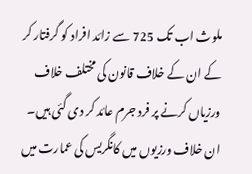ملوث اب تک 725 سے زائد افراد کو گرفتار کر کے ان کے خلاف قانون کی مختلف خلاف ورزیاں کرنے پر فرد جرم عائد کر دی گئی ہیں۔ ان خلاف ورزیوں میں کانگریس کی عمارت میں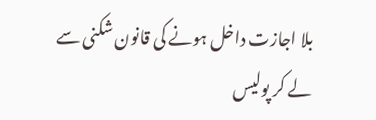بلا اجازت داخل ہونے کی قانون شکنی سے لے کر پولیس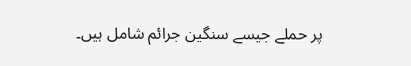پر حملے جیسے سنگین جرائم شامل ہیں۔